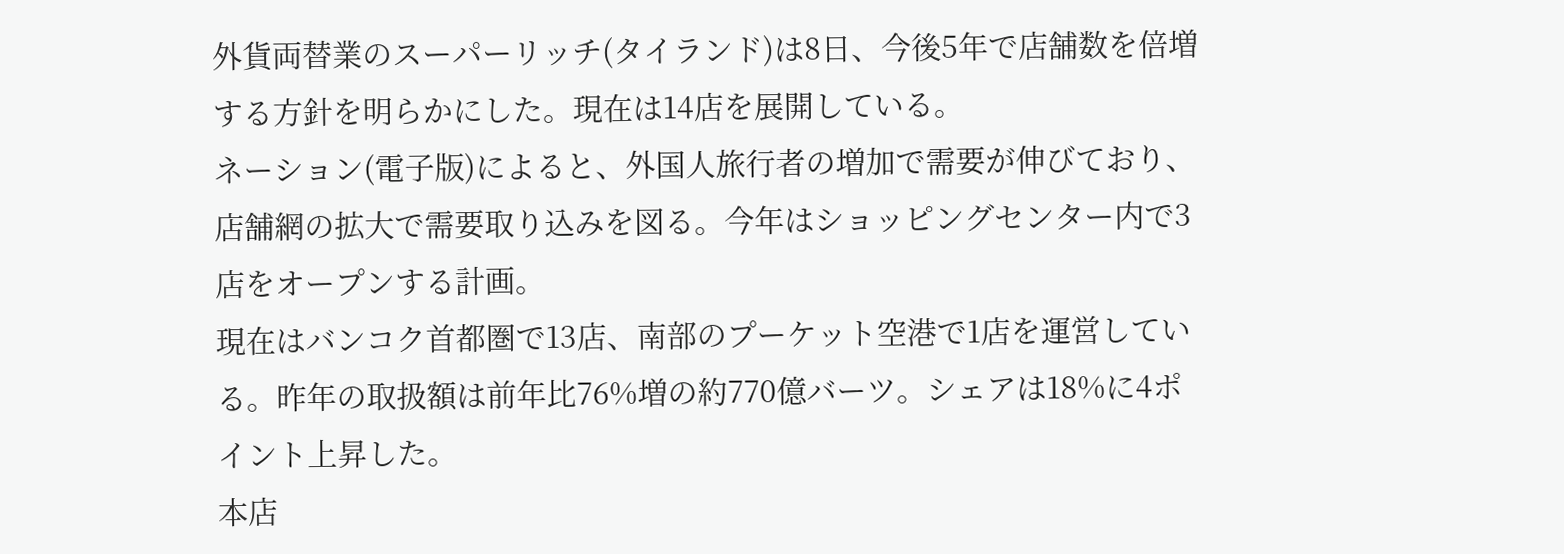外貨両替業のスーパーリッチ(タイランド)は8日、今後5年で店舗数を倍増する方針を明らかにした。現在は14店を展開している。
ネーション(電子版)によると、外国人旅行者の増加で需要が伸びており、店舗網の拡大で需要取り込みを図る。今年はショッピングセンター内で3店をオープンする計画。
現在はバンコク首都圏で13店、南部のプーケット空港で1店を運営している。昨年の取扱額は前年比76%増の約770億バーツ。シェアは18%に4ポイント上昇した。
本店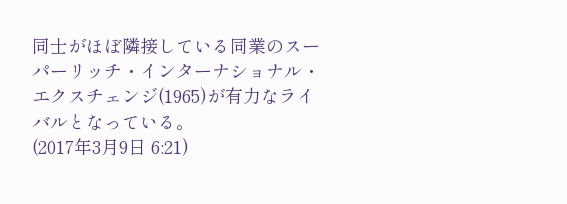同士がほぼ隣接している同業のスーパーリッチ・インターナショナル・エクスチェンジ(1965)が有力なライバルとなっている。
(2017年3月9日 6:21)